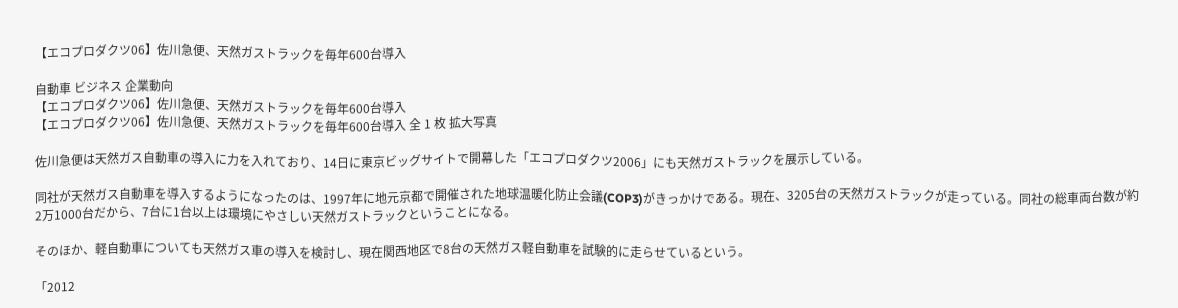【エコプロダクツ06】佐川急便、天然ガストラックを毎年600台導入

自動車 ビジネス 企業動向
【エコプロダクツ06】佐川急便、天然ガストラックを毎年600台導入
【エコプロダクツ06】佐川急便、天然ガストラックを毎年600台導入 全 1 枚 拡大写真

佐川急便は天然ガス自動車の導入に力を入れており、14日に東京ビッグサイトで開幕した「エコプロダクツ2006」にも天然ガストラックを展示している。

同社が天然ガス自動車を導入するようになったのは、1997年に地元京都で開催された地球温暖化防止会議(COP3)がきっかけである。現在、3205台の天然ガストラックが走っている。同社の総車両台数が約2万1000台だから、7台に1台以上は環境にやさしい天然ガストラックということになる。

そのほか、軽自動車についても天然ガス車の導入を検討し、現在関西地区で8台の天然ガス軽自動車を試験的に走らせているという。

「2012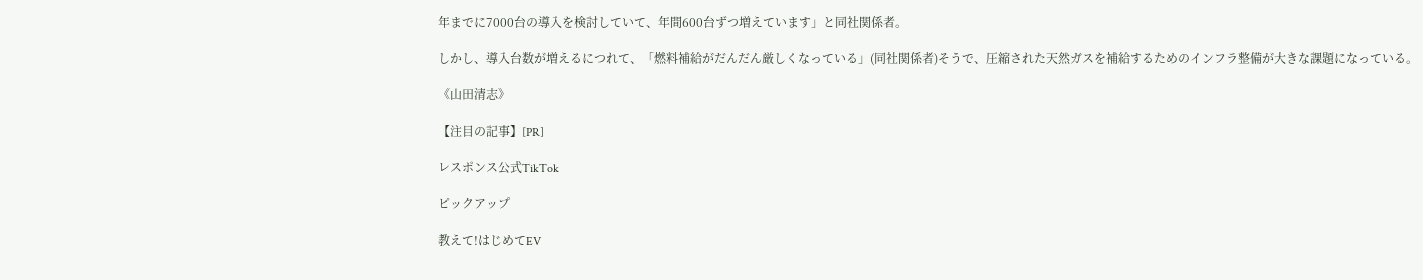年までに7000台の導入を検討していて、年間600台ずつ増えています」と同社関係者。

しかし、導入台数が増えるにつれて、「燃料補給がだんだん厳しくなっている」(同社関係者)そうで、圧縮された天然ガスを補給するためのインフラ整備が大きな課題になっている。

《山田清志》

【注目の記事】[PR]

レスポンス公式TikTok

ピックアップ

教えて!はじめてEV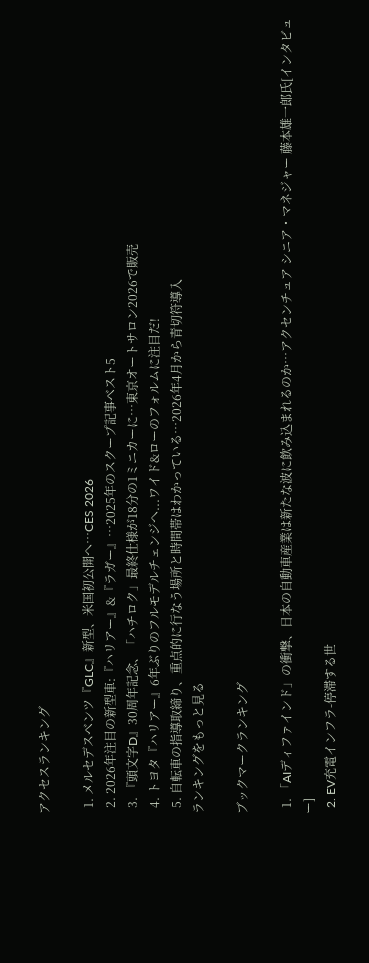アクセスランキング

  1. メルセデスベンツ『GLC』新型、米国初公開へ…CES 2026
  2. 2026年注目の新型車:『ハリアー』&『ラガー』…2025年のスクープ記事ベスト5
  3. 『頭文字D』30周年記念、「ハチロク」最終仕様が18分の1ミニカーに…東京オートサロン2026で販売
  4. トヨタ『ハリアー』6年ぶりのフルモデルチェンジへ...ワイド&ローのフォルムに注目だ!
  5. 自転車の指導取締り、重点的に行なう場所と時間帯はわかっている…2026年4月から青切符導入
ランキングをもっと見る

ブックマークランキング

  1. 「AIディファインド」の衝撃、日本の自動車産業は新たな波に飲み込まれるのか…アクセンチュア シニア・マネジャー 藤本雄一郎氏[インタビュー]
  2. EV充電インフラ-停滞する世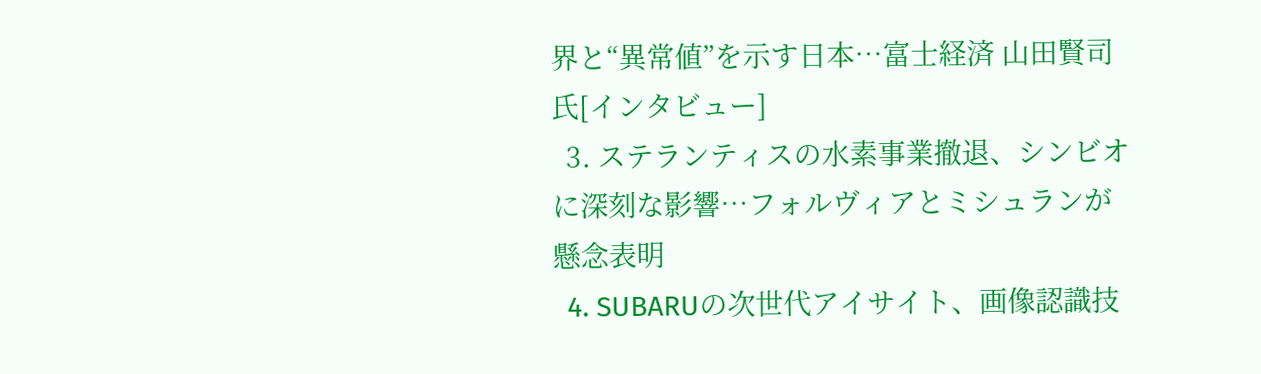界と“異常値”を示す日本…富士経済 山田賢司氏[インタビュー]
  3. ステランティスの水素事業撤退、シンビオに深刻な影響…フォルヴィアとミシュランが懸念表明
  4. SUBARUの次世代アイサイト、画像認識技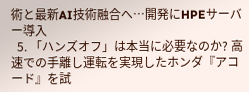術と最新AI技術融合へ…開発にHPEサーバー導入
  5. 「ハンズオフ」は本当に必要なのか? 高速での手離し運転を実現したホンダ『アコード』を試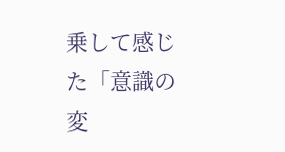乗して感じた「意識の変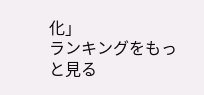化」
ランキングをもっと見る